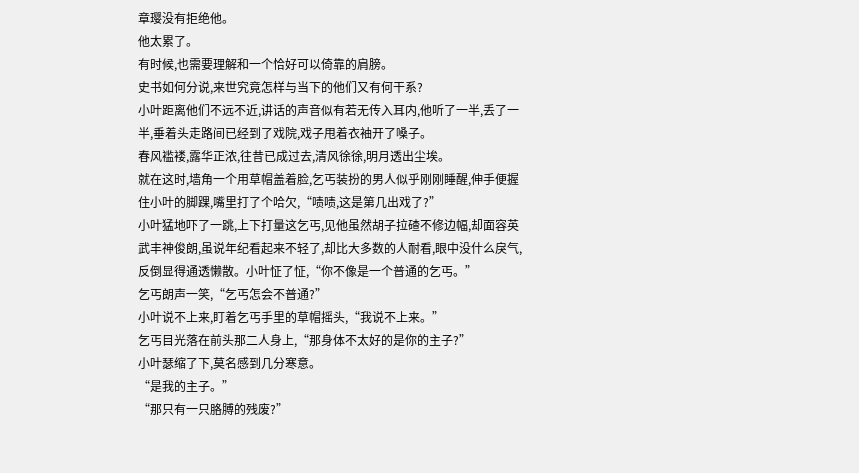章璎没有拒绝他。
他太累了。
有时候,也需要理解和一个恰好可以倚靠的肩膀。
史书如何分说,来世究竟怎样与当下的他们又有何干系?
小叶距离他们不远不近,讲话的声音似有若无传入耳内,他听了一半,丢了一半,垂着头走路间已经到了戏院,戏子甩着衣袖开了嗓子。
春风褴褛,露华正浓,往昔已成过去,清风徐徐,明月透出尘埃。
就在这时,墙角一个用草帽盖着脸,乞丐装扮的男人似乎刚刚睡醒,伸手便握住小叶的脚踝,嘴里打了个哈欠,“啧啧,这是第几出戏了?”
小叶猛地吓了一跳,上下打量这乞丐,见他虽然胡子拉碴不修边幅,却面容英武丰神俊朗,虽说年纪看起来不轻了,却比大多数的人耐看,眼中没什么戾气,反倒显得通透懒散。小叶怔了怔,“你不像是一个普通的乞丐。”
乞丐朗声一笑,“乞丐怎会不普通?”
小叶说不上来,盯着乞丐手里的草帽摇头,“我说不上来。”
乞丐目光落在前头那二人身上,“那身体不太好的是你的主子?”
小叶瑟缩了下,莫名感到几分寒意。
“是我的主子。”
“那只有一只胳膊的残废?”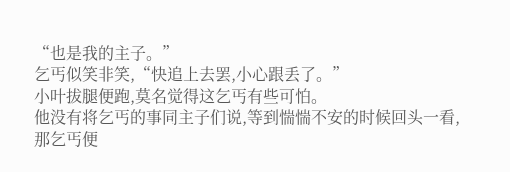“也是我的主子。”
乞丐似笑非笑,“快追上去罢,小心跟丢了。”
小叶拔腿便跑,莫名觉得这乞丐有些可怕。
他没有将乞丐的事同主子们说,等到惴惴不安的时候回头一看,那乞丐便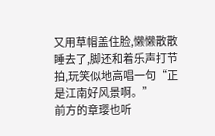又用草帽盖住脸,懒懒散散睡去了,脚还和着乐声打节拍,玩笑似地高唱一句“正是江南好风景啊。”
前方的章璎也听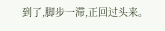到了,脚步一滞,正回过头来。